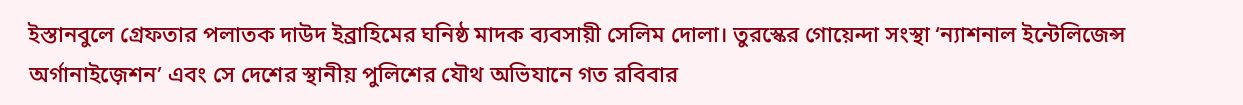ইস্তানবুলে গ্রেফতার পলাতক দাউদ ইব্রাহিমের ঘনিষ্ঠ মাদক ব্যবসায়ী সেলিম দোলা। তুরস্কের গোয়েন্দা সংস্থা ‘ন্যাশনাল ইন্টেলিজেন্স অর্গানাইজ়েশন’ এবং সে দেশের স্থানীয় পুলিশের যৌথ অভিযানে গত রবিবার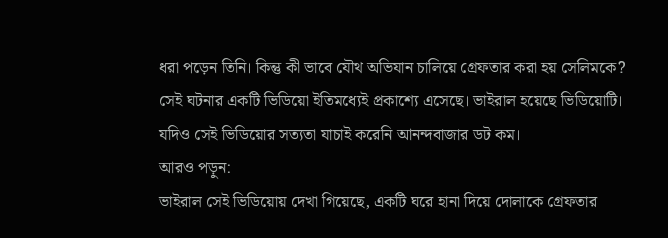ধরা পড়েন তিনি। কিন্তু কী ভাবে যৌথ অভিযান চালিয়ে গ্রেফতার করা হয় সেলিমকে? সেই ঘটনার একটি ভিডিয়ো ইতিমধ্যেই প্রকাশ্যে এসেছে। ভাইরাল হয়েছে ভিডিয়োটি। যদিও সেই ভিডিয়োর সত্যতা যাচাই করেনি আনন্দবাজার ডট কম।
আরও পড়ুন:
ভাইরাল সেই ভিডিয়োয় দেখা গিয়েছে, একটি ঘরে হানা দিয়ে দোলাকে গ্রেফতার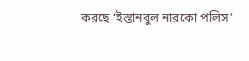করছে ‘ইস্তানবুল নারকো পলিস’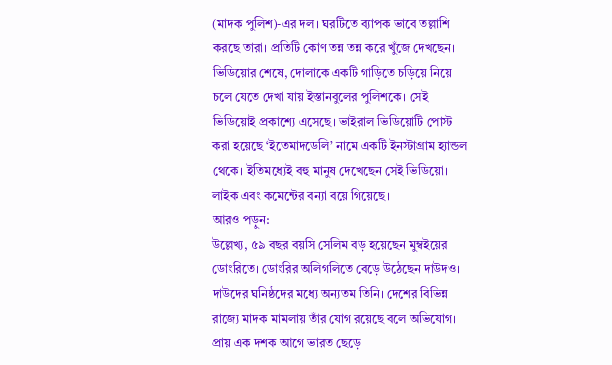(মাদক পুলিশ)-এর দল। ঘরটিতে ব্যাপক ভাবে তল্লাশি করছে তারা। প্রতিটি কোণ তন্ন তন্ন করে খুঁজে দেখছেন। ভিডিয়োর শেষে, দোলাকে একটি গাড়িতে চড়িয়ে নিয়ে চলে যেতে দেখা যায় ইস্তানবুলের পুলিশকে। সেই ভিডিয়োই প্রকাশ্যে এসেছে। ভাইরাল ভিডিয়োটি পোস্ট করা হয়েছে ‘ইতেমাদডেলি’ নামে একটি ইনস্টাগ্রাম হ্যান্ডল থেকে। ইতিমধ্যেই বহু মানুষ দেখেছেন সেই ভিডিয়ো। লাইক এবং কমেন্টের বন্যা বয়ে গিয়েছে।
আরও পড়ুন:
উল্লেখ্য, ৫৯ বছর বয়সি সেলিম বড় হয়েছেন মুম্বইয়ের ডোংরিতে। ডোংরির অলিগলিতে বেড়ে উঠেছেন দাউদও। দাউদের ঘনিষ্ঠদের মধ্যে অন্যতম তিনি। দেশের বিভিন্ন রাজ্যে মাদক মামলায় তাঁর যোগ রয়েছে বলে অভিযোগ। প্রায় এক দশক আগে ভারত ছেড়ে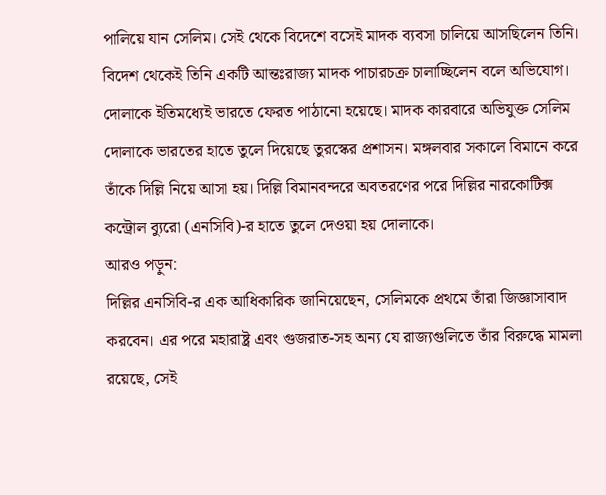পালিয়ে যান সেলিম। সেই থেকে বিদেশে বসেই মাদক ব্যবসা চালিয়ে আসছিলেন তিনি। বিদেশ থেকেই তিনি একটি আন্তঃরাজ্য মাদক পাচারচক্র চালাচ্ছিলেন বলে অভিযোগ। দোলাকে ইতিমধ্যেই ভারতে ফেরত পাঠানো হয়েছে। মাদক কারবারে অভিযুক্ত সেলিম দোলাকে ভারতের হাতে তুলে দিয়েছে তুরস্কের প্রশাসন। মঙ্গলবার সকালে বিমানে করে তাঁকে দিল্লি নিয়ে আসা হয়। দিল্লি বিমানবন্দরে অবতরণের পরে দিল্লির নারকোটিক্স কন্ট্রোল ব্যুরো (এনসিবি)-র হাতে তুলে দেওয়া হয় দোলাকে।
আরও পড়ুন:
দিল্লির এনসিবি-র এক আধিকারিক জানিয়েছেন, সেলিমকে প্রথমে তাঁরা জিজ্ঞাসাবাদ করবেন। এর পরে মহারাষ্ট্র এবং গুজরাত-সহ অন্য যে রাজ্যগুলিতে তাঁর বিরুদ্ধে মামলা রয়েছে, সেই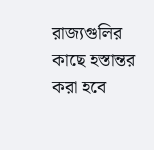রাজ্যগুলির কাছে হস্তান্তর করা হবে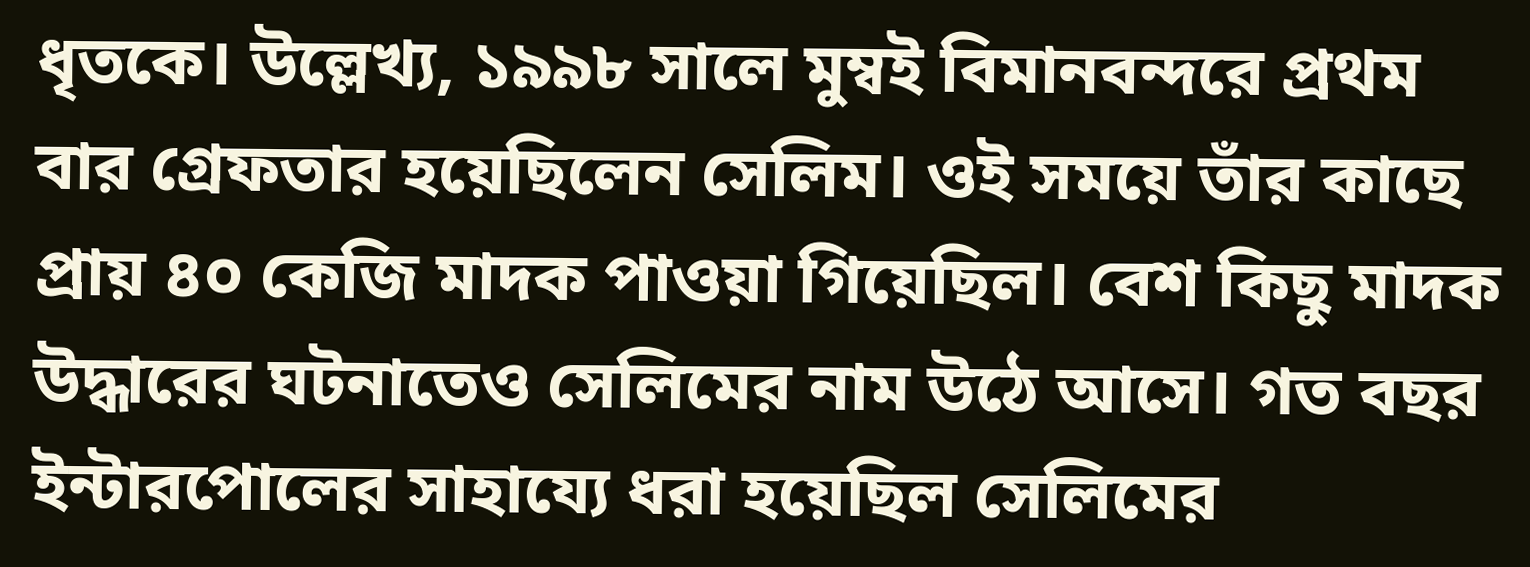ধৃতকে। উল্লেখ্য, ১৯৯৮ সালে মুম্বই বিমানবন্দরে প্রথম বার গ্রেফতার হয়েছিলেন সেলিম। ওই সময়ে তাঁর কাছে প্রায় ৪০ কেজি মাদক পাওয়া গিয়েছিল। বেশ কিছু মাদক উদ্ধারের ঘটনাতেও সেলিমের নাম উঠে আসে। গত বছর ইন্টারপোলের সাহায্যে ধরা হয়েছিল সেলিমের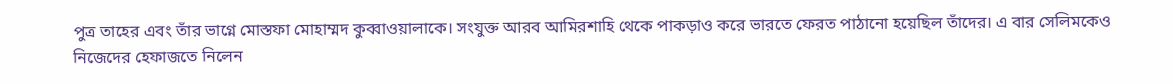পুত্র তাহের এবং তাঁর ভাগ্নে মোস্তফা মোহাম্মদ কুব্বাওয়ালাকে। সংযুক্ত আরব আমিরশাহি থেকে পাকড়াও করে ভারতে ফেরত পাঠানো হয়েছিল তাঁদের। এ বার সেলিমকেও নিজেদের হেফাজতে নিলেন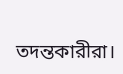তদন্তকারীরা।